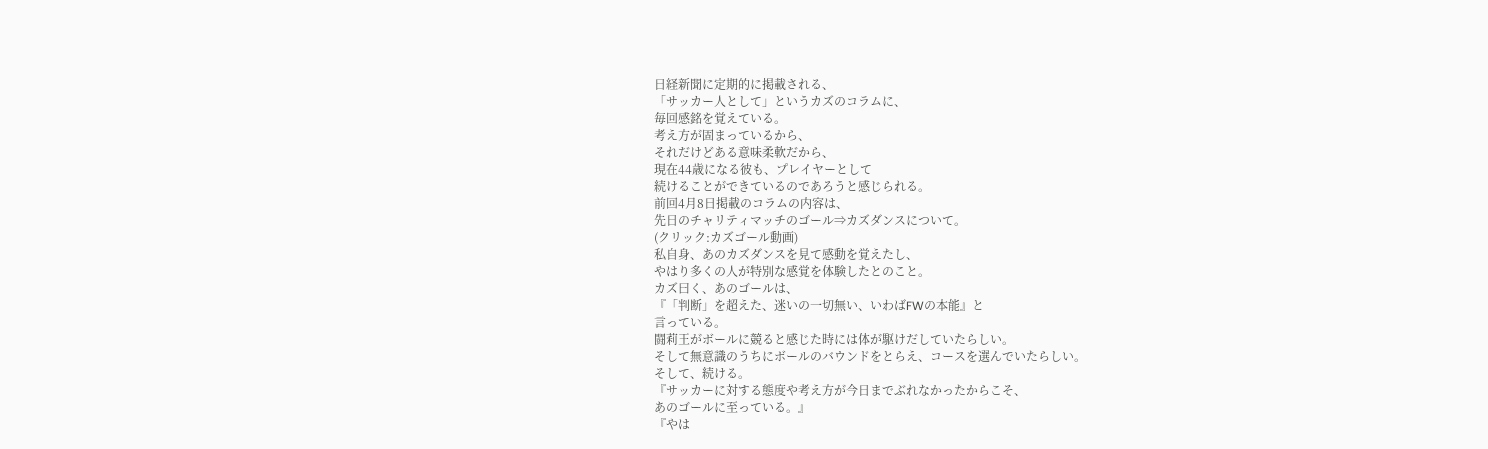日経新聞に定期的に掲載される、
「サッカー人として」というカズのコラムに、
毎回感銘を覚えている。
考え方が固まっているから、
それだけどある意味柔軟だから、
現在44歳になる彼も、プレイヤーとして
続けることができているのであろうと感じられる。
前回4月8日掲載のコラムの内容は、
先日のチャリティマッチのゴール⇒カズダンスについて。
(クリック:カズゴール動画)
私自身、あのカズダンスを見て感動を覚えたし、
やはり多くの人が特別な感覚を体験したとのこと。
カズ曰く、あのゴールは、
『「判断」を超えた、迷いの一切無い、いわばFWの本能』と
言っている。
闘莉王がボールに競ると感じた時には体が駆けだしていたらしい。
そして無意識のうちにボールのバウンドをとらえ、コースを選んでいたらしい。
そして、続ける。
『サッカーに対する態度や考え方が今日までぶれなかったからこそ、
あのゴールに至っている。』
『やは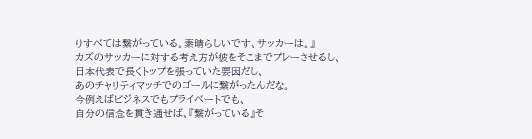りすべては繋がっている。素晴らしいです、サッカーは。』
カズのサッカーに対する考え方が彼をそこまでプレーさせるし、
日本代表で長くトップを張っていた要因だし、
あのチャリティマッチでのゴールに繋がったんだな。
今例えばビジネスでもプライベートでも、
自分の信念を貫き通せば、『繋がっている』そ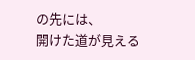の先には、
開けた道が見える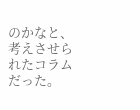のかなと、考えさせられたコラムだった。